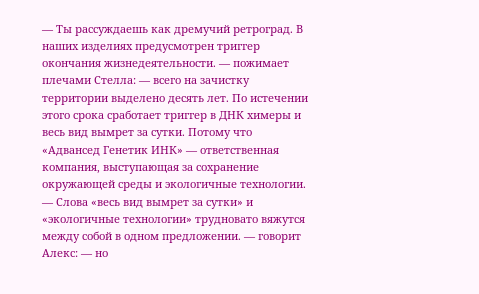— Ты рассуждаешь как дремучий ретроград. В наших изделиях предусмотрен триггер окончания жизнедеятельности. — пожимает плечами Стелла: — всего на зачистку территории выделено десять лет. По истечении этого срока сработает триггер в ДНК химеры и весь вид вымрет за сутки. Потому что «Адвансед Генетик ИНК» — ответственная компания, выступающая за сохранение окружающей среды и экологичные технологии.
— Слова «весь вид вымрет за сутки» и «экологичные технологии» трудновато вяжутся между собой в одном предложении. — говорит Алекс: — но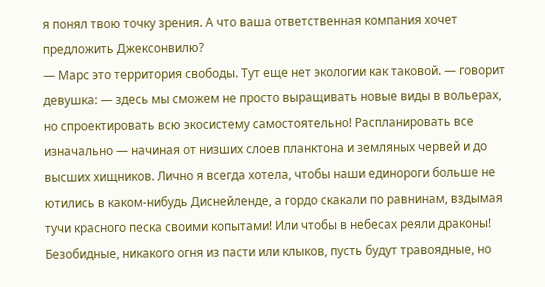я понял твою точку зрения. А что ваша ответственная компания хочет предложить Джексонвилю?
— Марс это территория свободы. Тут еще нет экологии как таковой. — говорит девушка: — здесь мы сможем не просто выращивать новые виды в вольерах, но спроектировать всю экосистему самостоятельно! Распланировать все изначально — начиная от низших слоев планктона и земляных червей и до высших хищников. Лично я всегда хотела, чтобы наши единороги больше не ютились в каком-нибудь Диснейленде, а гордо скакали по равнинам, вздымая тучи красного песка своими копытами! Или чтобы в небесах реяли драконы! Безобидные, никакого огня из пасти или клыков, пусть будут травоядные, но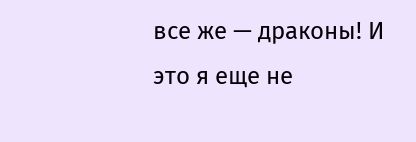все же — драконы! И это я еще не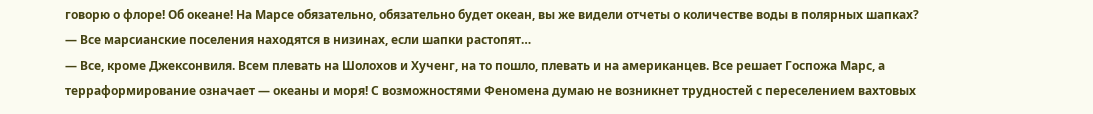говорю о флоре! Об океане! На Марсе обязательно, обязательно будет океан, вы же видели отчеты о количестве воды в полярных шапках?
— Все марсианские поселения находятся в низинах, если шапки растопят…
— Все, кроме Джексонвиля. Всем плевать на Шолохов и Хученг, на то пошло, плевать и на американцев. Все решает Госпожа Марс, а терраформирование означает — океаны и моря! С возможностями Феномена думаю не возникнет трудностей с переселением вахтовых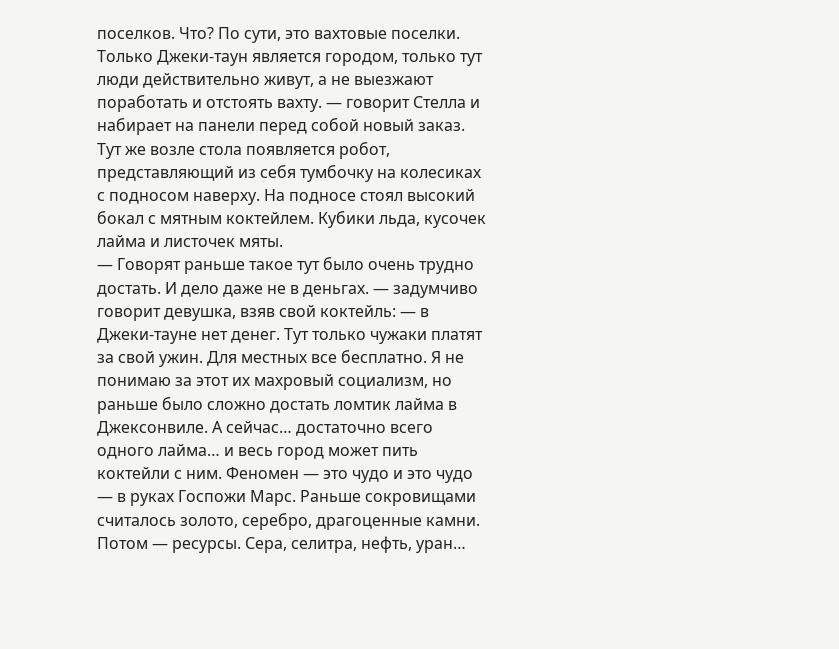поселков. Что? По сути, это вахтовые поселки. Только Джеки-таун является городом, только тут люди действительно живут, а не выезжают поработать и отстоять вахту. — говорит Стелла и набирает на панели перед собой новый заказ. Тут же возле стола появляется робот, представляющий из себя тумбочку на колесиках с подносом наверху. На подносе стоял высокий бокал с мятным коктейлем. Кубики льда, кусочек лайма и листочек мяты.
— Говорят раньше такое тут было очень трудно достать. И дело даже не в деньгах. — задумчиво говорит девушка, взяв свой коктейль: — в Джеки-тауне нет денег. Тут только чужаки платят за свой ужин. Для местных все бесплатно. Я не понимаю за этот их махровый социализм, но раньше было сложно достать ломтик лайма в Джексонвиле. А сейчас… достаточно всего одного лайма… и весь город может пить коктейли с ним. Феномен — это чудо и это чудо — в руках Госпожи Марс. Раньше сокровищами считалось золото, серебро, драгоценные камни. Потом — ресурсы. Сера, селитра, нефть, уран…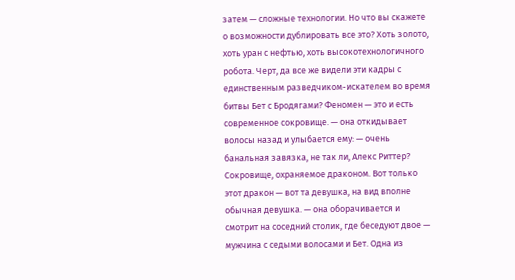затем — сложные технологии. Но что вы скажете о возможности дублировать все это? Хоть золото, хоть уран с нефтью, хоть высокотехнологичного робота. Черт, да все же видели эти кадры с единственным разведчиком-искателем во время битвы Бет с Бродягами? Феномен — это и есть современное сокровище. — она откидывает волосы назад и улыбается ему: — очень банальная завязка, не так ли, Алекс Риттер? Сокровище, охраняемое драконом. Вот только этот дракон — вот та девушка, на вид вполне обычная девушка. — она оборачивается и смотрит на соседний столик, где беседуют двое — мужчина с седыми волосами и Бет. Одна из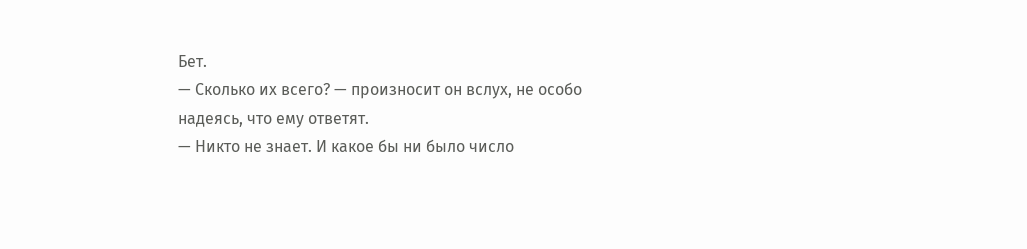Бет.
— Сколько их всего? — произносит он вслух, не особо надеясь, что ему ответят.
— Никто не знает. И какое бы ни было число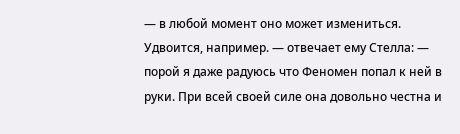— в любой момент оно может измениться. Удвоится, например. — отвечает ему Стелла: — порой я даже радуюсь что Феномен попал к ней в руки. При всей своей силе она довольно честна и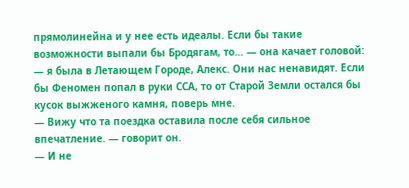прямолинейна и у нее есть идеалы. Если бы такие возможности выпали бы Бродягам, то… — она качает головой: — я была в Летающем Городе, Алекс. Они нас ненавидят. Если бы Феномен попал в руки ССА, то от Старой Земли остался бы кусок выжженого камня, поверь мне.
— Вижу что та поездка оставила после себя сильное впечатление. — говорит он.
— И не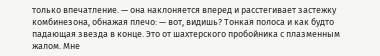только впечатление. — она наклоняется вперед и расстегивает застежку комбинезона, обнажая плечо: — вот, видишь? Тонкая полоса и как будто падающая звезда в конце. Это от шахтерского пробойника с плазменным жалом. Мне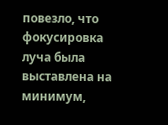повезло, что фокусировка луча была выставлена на минимум,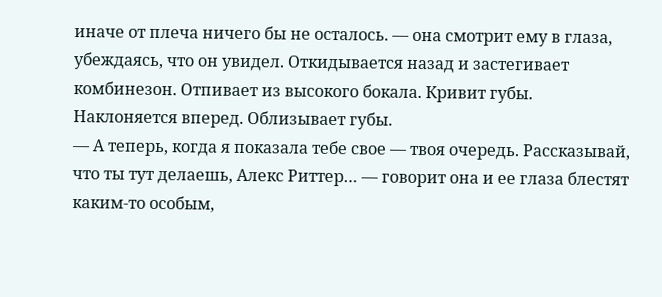иначе от плеча ничего бы не осталось. — она смотрит ему в глаза, убеждаясь, что он увидел. Откидывается назад и застегивает комбинезон. Отпивает из высокого бокала. Кривит губы. Наклоняется вперед. Облизывает губы.
— А теперь, когда я показала тебе свое — твоя очередь. Рассказывай, что ты тут делаешь, Алекс Риттер… — говорит она и ее глаза блестят каким-то особым,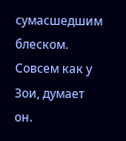сумасшедшим блеском. Совсем как у Зои, думает он.